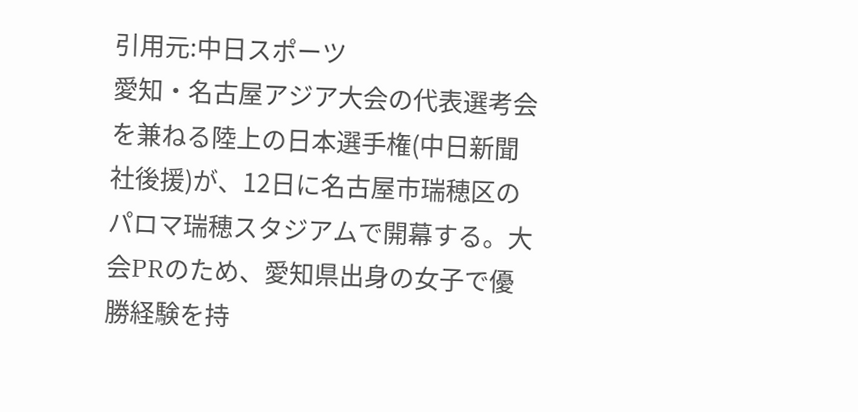引用元:中日スポーツ
愛知・名古屋アジア大会の代表選考会を兼ねる陸上の日本選手権(中日新聞社後援)が、12日に名古屋市瑞穂区のパロマ瑞穂スタジアムで開幕する。大会PRのため、愛知県出身の女子で優勝経験を持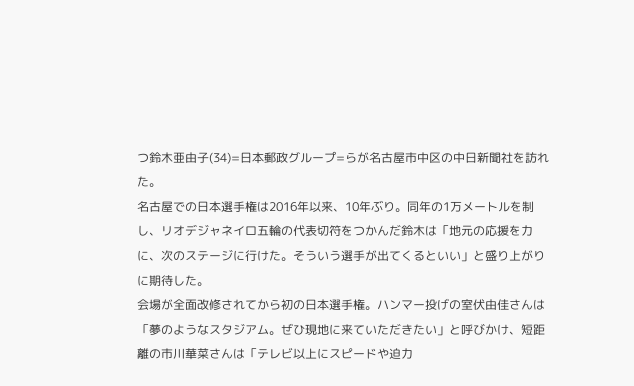つ鈴木亜由子(34)=日本郵政グループ=らが名古屋市中区の中日新聞社を訪れた。
名古屋での日本選手権は2016年以来、10年ぶり。同年の1万メートルを制し、リオデジャネイロ五輪の代表切符をつかんだ鈴木は「地元の応援を力に、次のステージに行けた。そういう選手が出てくるといい」と盛り上がりに期待した。
会場が全面改修されてから初の日本選手権。ハンマー投げの室伏由佳さんは「夢のようなスタジアム。ぜひ現地に来ていただきたい」と呼びかけ、短距離の市川華菜さんは「テレビ以上にスピードや迫力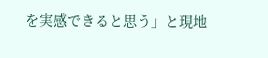を実感できると思う」と現地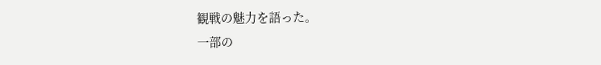観戦の魅力を語った。
一部の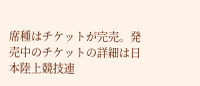席種はチケットが完売。発売中のチケットの詳細は日本陸上競技連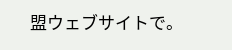盟ウェブサイトで。